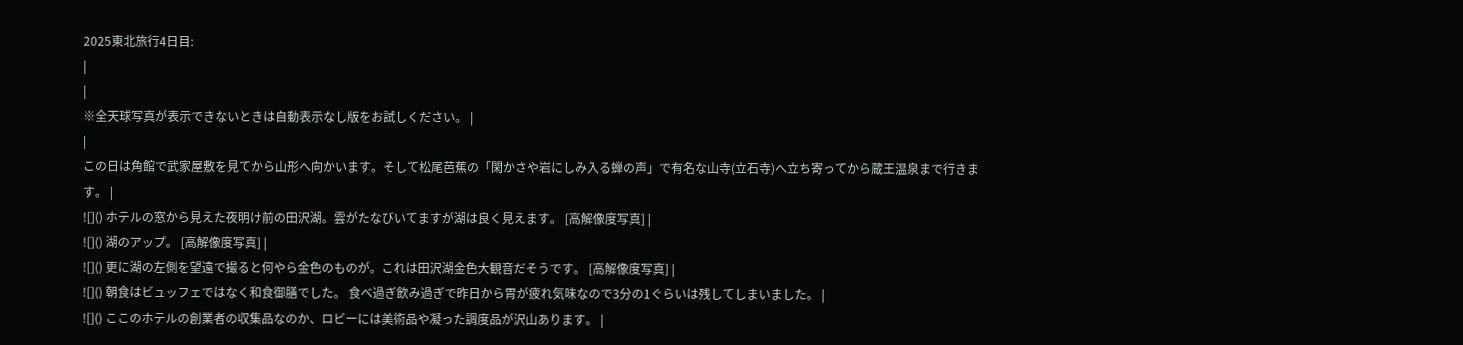2025東北旅行4日目:
|
|
※全天球写真が表示できないときは自動表示なし版をお試しください。 |
|
この日は角館で武家屋敷を見てから山形へ向かいます。そして松尾芭蕉の「閑かさや岩にしみ入る蝉の声」で有名な山寺(立石寺)へ立ち寄ってから蔵王温泉まで行きます。 |
![]() ホテルの窓から見えた夜明け前の田沢湖。雲がたなびいてますが湖は良く見えます。 [高解像度写真] |
![]() 湖のアップ。 [高解像度写真] |
![]() 更に湖の左側を望遠で撮ると何やら金色のものが。これは田沢湖金色大観音だそうです。 [高解像度写真] |
![]() 朝食はビュッフェではなく和食御膳でした。 食べ過ぎ飲み過ぎで昨日から胃が疲れ気味なので3分の1ぐらいは残してしまいました。 |
![]() ここのホテルの創業者の収集品なのか、ロビーには美術品や凝った調度品が沢山あります。 |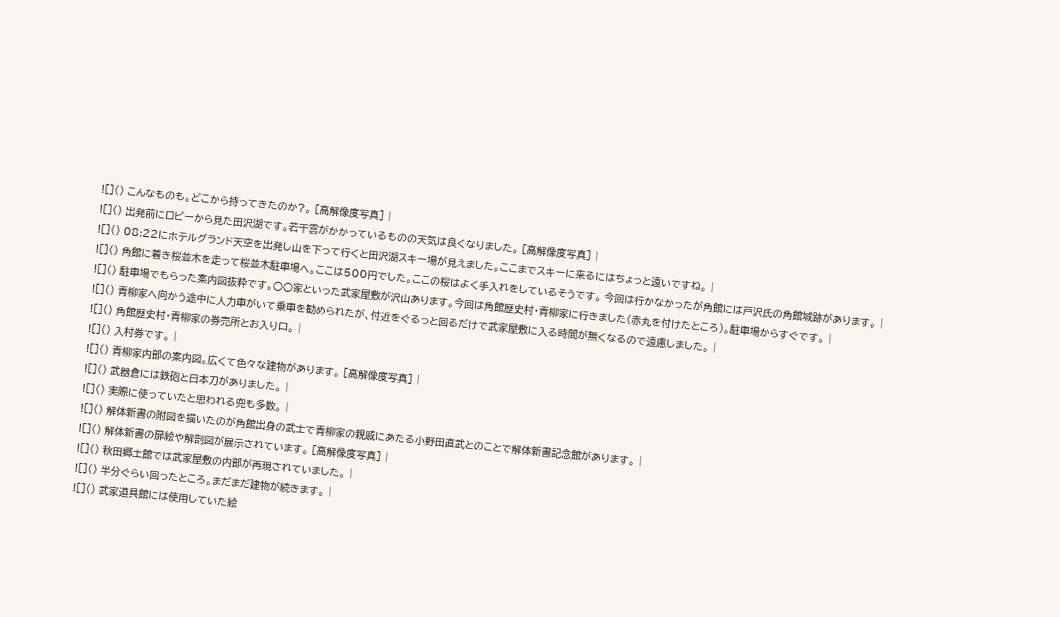![]() こんなものも。どこから持ってきたのか?。 [高解像度写真] |
![]() 出発前にロビーから見た田沢湖です。若干雲がかかっているものの天気は良くなりました。 [高解像度写真] |
![]() 08:22にホテルグランド天空を出発し山を下って行くと田沢湖スキー場が見えました。ここまでスキーに来るにはちょっと遠いですね。 |
![]() 角館に着き桜並木を走って桜並木駐車場へ。ここは500円でした。ここの桜はよく手入れをしているそうです。 今回は行かなかったが角館には戸沢氏の角館城跡があります。 |
![]() 駐車場でもらった案内図抜粋です。○○家といった武家屋敷が沢山あります。今回は角館歴史村・青柳家に行きました(赤丸を付けたところ)。駐車場からすぐです。 |
![]() 青柳家へ向かう途中に人力車がいて乗車を勧められたが、付近をぐるっと回るだけで武家屋敷に入る時間が無くなるので遠慮しました。 |
![]() 角館歴史村・青柳家の券売所とお入り口。 |
![]() 入村券です。 |
![]() 青柳家内部の案内図。広くて色々な建物があります。 [高解像度写真] |
![]() 武器倉には鉄砲と日本刀がありました。 |
![]() 実際に使っていたと思われる兜も多数。 |
![]() 解体新書の附図を描いたのが角館出身の武士で青柳家の親戚にあたる小野田直武とのことで解体新書記念館があります。 |
![]() 解体新書の扉絵や解剖図が展示されています。 [高解像度写真] |
![]() 秋田郷土館では武家屋敷の内部が再現されていました。 |
![]() 半分ぐらい回ったところ。まだまだ建物が続きます。 |
![]() 武家道具館には使用していた絵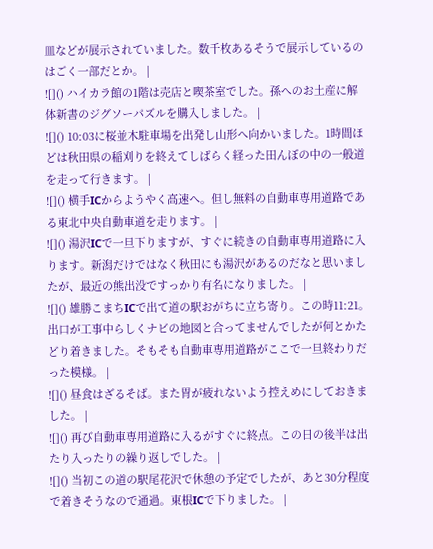皿などが展示されていました。数千枚あるそうで展示しているのはごく一部だとか。 |
![]() ハイカラ館の1階は売店と喫茶室でした。孫へのお土産に解体新書のジグソーパズルを購入しました。 |
![]() 10:03に桜並木駐車場を出発し山形へ向かいました。1時間ほどは秋田県の稲刈りを終えてしばらく経った田んぼの中の一般道を走って行きます。 |
![]() 横手ICからようやく高速へ。但し無料の自動車専用道路である東北中央自動車道を走ります。 |
![]() 湯沢ICで一旦下りますが、すぐに続きの自動車専用道路に入ります。新潟だけではなく秋田にも湯沢があるのだなと思いましたが、最近の熊出没ですっかり有名になりました。 |
![]() 雄勝こまちICで出て道の駅おがちに立ち寄り。この時11:21。出口が工事中らしくナビの地図と合ってませんでしたが何とかたどり着きました。そもそも自動車専用道路がここで一旦終わりだった模様。 |
![]() 昼食はざるそば。また胃が疲れないよう控えめにしておきました。 |
![]() 再び自動車専用道路に入るがすぐに終点。この日の後半は出たり入ったりの繰り返しでした。 |
![]() 当初この道の駅尾花沢で休憩の予定でしたが、あと30分程度で着きそうなので通過。東根ICで下りました。 |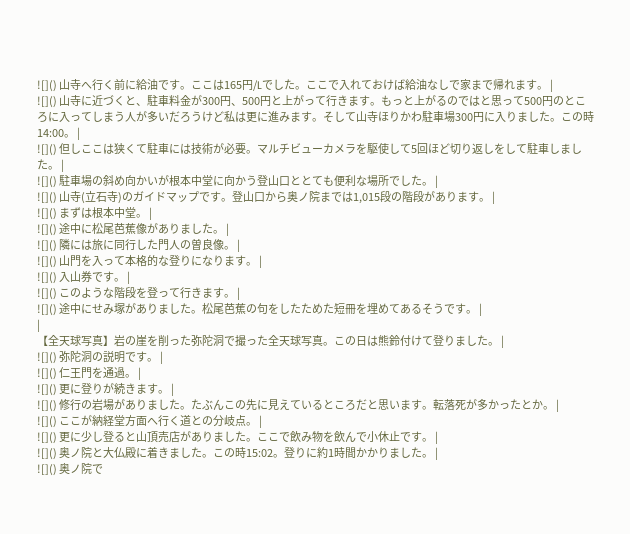![]() 山寺へ行く前に給油です。ここは165円/Lでした。ここで入れておけば給油なしで家まで帰れます。 |
![]() 山寺に近づくと、駐車料金が300円、500円と上がって行きます。もっと上がるのではと思って500円のところに入ってしまう人が多いだろうけど私は更に進みます。そして山寺ほりかわ駐車場300円に入りました。この時14:00。 |
![]() 但しここは狭くて駐車には技術が必要。マルチビューカメラを駆使して5回ほど切り返しをして駐車しました。 |
![]() 駐車場の斜め向かいが根本中堂に向かう登山口ととても便利な場所でした。 |
![]() 山寺(立石寺)のガイドマップです。登山口から奥ノ院までは1,015段の階段があります。 |
![]() まずは根本中堂。 |
![]() 途中に松尾芭蕉像がありました。 |
![]() 隣には旅に同行した門人の曽良像。 |
![]() 山門を入って本格的な登りになります。 |
![]() 入山券です。 |
![]() このような階段を登って行きます。 |
![]() 途中にせみ塚がありました。松尾芭蕉の句をしたためた短冊を埋めてあるそうです。 |
|
【全天球写真】岩の崖を削った弥陀洞で撮った全天球写真。この日は熊鈴付けて登りました。 |
![]() 弥陀洞の説明です。 |
![]() 仁王門を通過。 |
![]() 更に登りが続きます。 |
![]() 修行の岩場がありました。たぶんこの先に見えているところだと思います。転落死が多かったとか。 |
![]() ここが納経堂方面へ行く道との分岐点。 |
![]() 更に少し登ると山頂売店がありました。ここで飲み物を飲んで小休止です。 |
![]() 奥ノ院と大仏殿に着きました。この時15:02。登りに約1時間かかりました。 |
![]() 奥ノ院で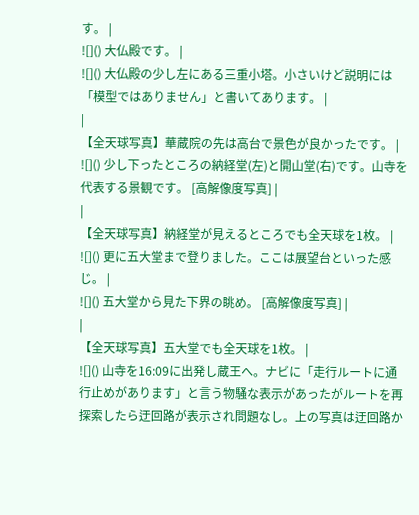す。 |
![]() 大仏殿です。 |
![]() 大仏殿の少し左にある三重小塔。小さいけど説明には「模型ではありません」と書いてあります。 |
|
【全天球写真】華蔵院の先は高台で景色が良かったです。 |
![]() 少し下ったところの納経堂(左)と開山堂(右)です。山寺を代表する景観です。 [高解像度写真] |
|
【全天球写真】納経堂が見えるところでも全天球を1枚。 |
![]() 更に五大堂まで登りました。ここは展望台といった感じ。 |
![]() 五大堂から見た下界の眺め。 [高解像度写真] |
|
【全天球写真】五大堂でも全天球を1枚。 |
![]() 山寺を16:09に出発し蔵王へ。ナビに「走行ルートに通行止めがあります」と言う物騒な表示があったがルートを再探索したら迂回路が表示され問題なし。上の写真は迂回路か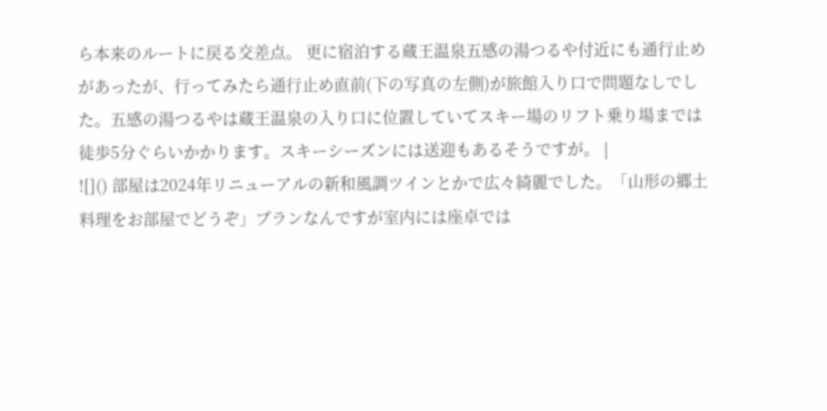ら本来のルートに戻る交差点。 更に宿泊する蔵王温泉五感の湯つるや付近にも通行止めがあったが、行ってみたら通行止め直前(下の写真の左側)が旅館入り口で問題なしでした。五感の湯つるやは蔵王温泉の入り口に位置していてスキー場のリフト乗り場までは徒歩5分ぐらいかかります。スキーシーズンには送迎もあるそうですが。 |
![]() 部屋は2024年リニューアルの新和風調ツインとかで広々綺麗でした。「山形の郷土料理をお部屋でどうぞ」プランなんですが室内には座卓では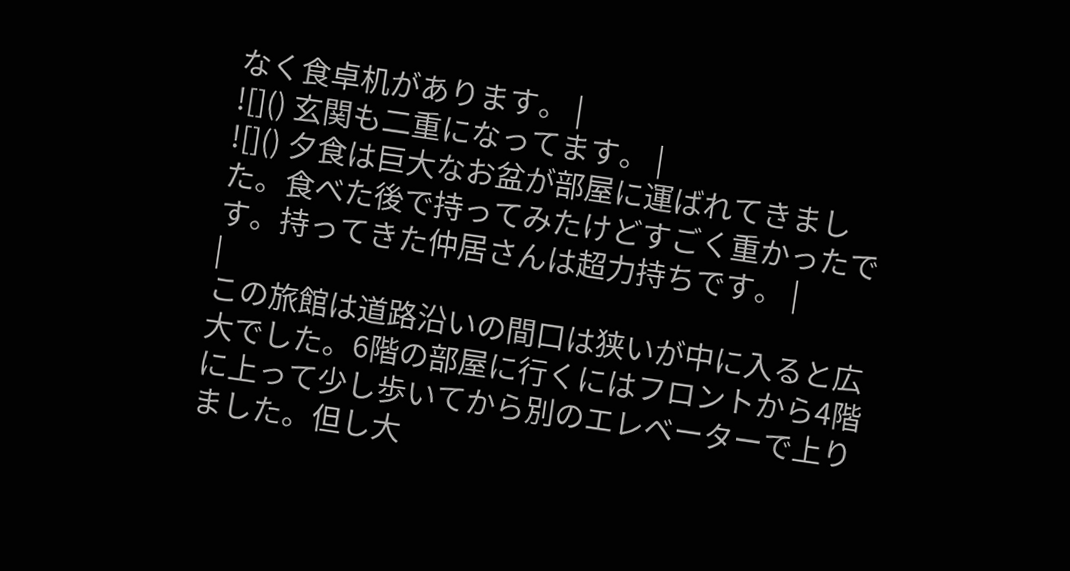なく食卓机があります。 |
![]() 玄関も二重になってます。 |
![]() 夕食は巨大なお盆が部屋に運ばれてきました。食べた後で持ってみたけどすごく重かったです。持ってきた仲居さんは超力持ちです。 |
|
この旅館は道路沿いの間口は狭いが中に入ると広大でした。6階の部屋に行くにはフロントから4階に上って少し歩いてから別のエレベーターで上りました。但し大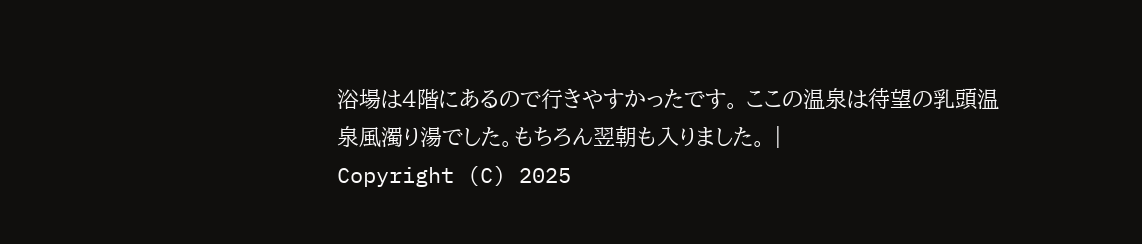浴場は4階にあるので行きやすかったです。 ここの温泉は待望の乳頭温泉風濁り湯でした。もちろん翌朝も入りました。 |
Copyright (C) 2025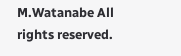M.Watanabe All rights reserved.